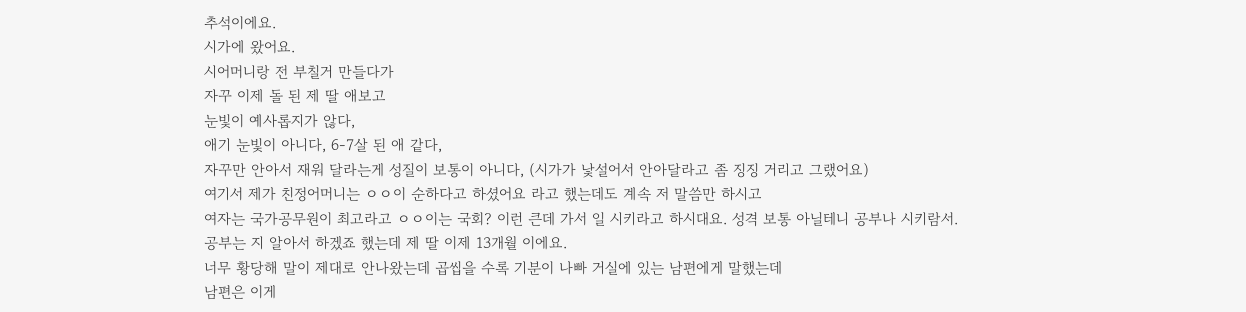추석이에요.
시가에 왔어요.
시어머니랑 전 부칠거 만들다가
자꾸 이제 돌 된 제 딸 애보고
눈빛이 예사롭지가 않다,
애기 눈빛이 아니다, 6-7살 된 애 같다,
자꾸만 안아서 재워 달라는게 성질이 보통이 아니다, (시가가 낯설어서 안아달라고 좀 징징 거리고 그랬어요)
여기서 제가 친정어머니는 ㅇㅇ이 순하다고 하셨어요 라고 했는데도 계속 저 말씀만 하시고
여자는 국가공무원이 최고라고 ㅇㅇ이는 국회? 이런 큰데 가서 일 시키라고 하시대요. 성격 보통 아닐테니 공부나 시키람서.
공부는 지 알아서 하겠죠 했는데 제 딸 이제 13개월 이에요.
너무 황당해 말이 제대로 안나왔는데 곱씹을 수록 기분이 나빠 거실에 있는 남편에게 말했는데
남편은 이게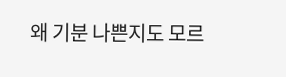왜 기분 나쁜지도 모르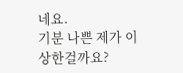네요.
기분 나쁜 제가 이상한걸까요?